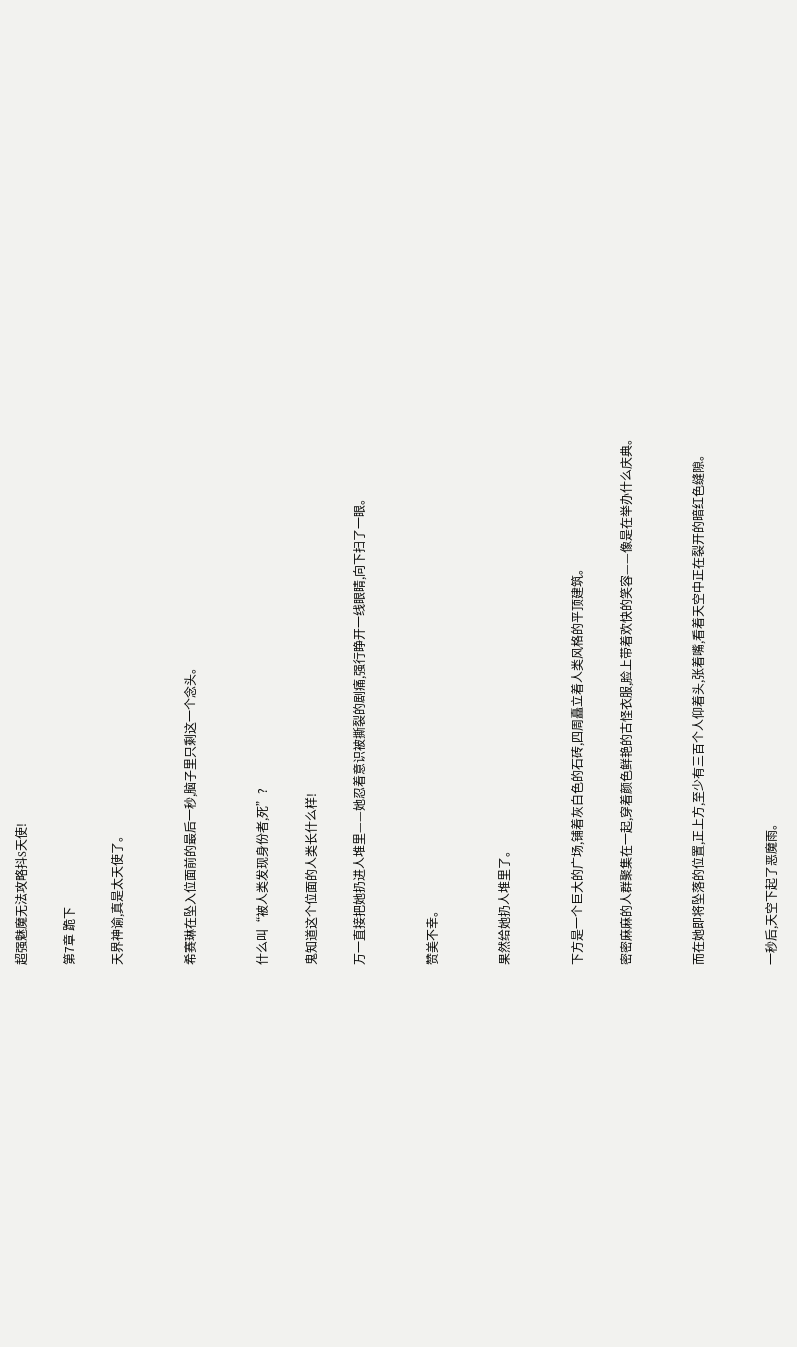超强魅魔无法攻略抖S天使!

第7章 跪下

天界神谕,真是太天使了。


希赛琳在坠入位面前的最后一秒,脑子里只剩这一个念头。


什么叫“被人类发现身份者,死”?

鬼知道这个位面的人类长什么样!

万一直接把她扔进人堆里——她忍着意识被撕裂的剧痛,强行睁开一线眼睛,向下扫了一眼。


赞美不幸。


果然给她扔人堆里了。


下方是一个巨大的广场,铺着灰白色的石砖,四周矗立着人类风格的平顶建筑。

密密麻麻的人群聚集在一起,穿着颜色鲜艳的古怪衣服,脸上带着欢快的笑容——像是在举办什么庆典。


而在她即将坠落的位置,正上方,至少有三百个人仰着头,张着嘴,看着天空中正在裂开的暗红色缝隙。


一秒后,天空下起了恶魔雨。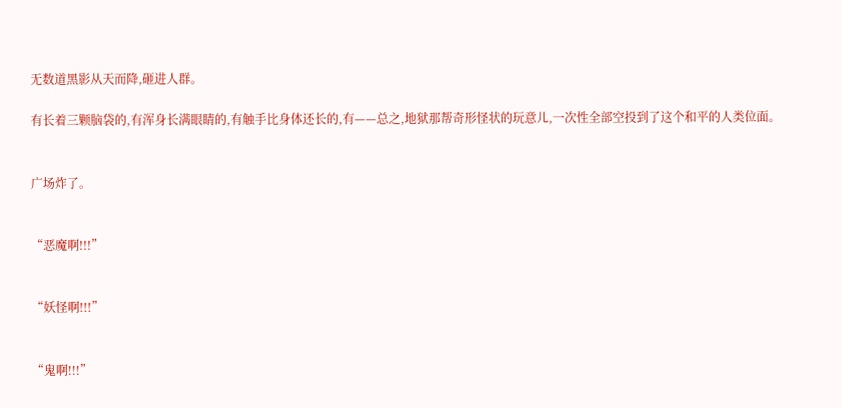无数道黑影从天而降,砸进人群。

有长着三颗脑袋的,有浑身长满眼睛的,有触手比身体还长的,有——总之,地狱那帮奇形怪状的玩意儿,一次性全部空投到了这个和平的人类位面。


广场炸了。


“恶魔啊!!!”


“妖怪啊!!!”


“鬼啊!!!”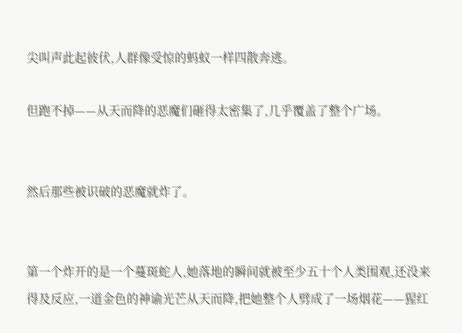尖叫声此起彼伏,人群像受惊的蚂蚁一样四散奔逃。

但跑不掉——从天而降的恶魔们砸得太密集了,几乎覆盖了整个广场。


然后那些被识破的恶魔就炸了。


第一个炸开的是一个蔓斑蛇人,她落地的瞬间就被至少五十个人类围观,还没来得及反应,一道金色的神谕光芒从天而降,把她整个人劈成了一场烟花——猩红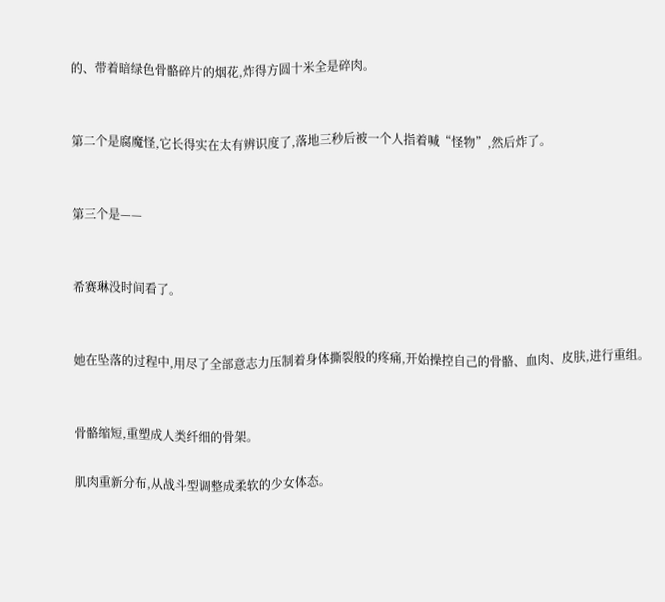的、带着暗绿色骨骼碎片的烟花,炸得方圆十米全是碎肉。


第二个是腐魔怪,它长得实在太有辨识度了,落地三秒后被一个人指着喊“怪物”,然后炸了。


第三个是——


希赛琳没时间看了。


她在坠落的过程中,用尽了全部意志力压制着身体撕裂般的疼痛,开始操控自己的骨骼、血肉、皮肤,进行重组。


骨骼缩短,重塑成人类纤细的骨架。

肌肉重新分布,从战斗型调整成柔软的少女体态。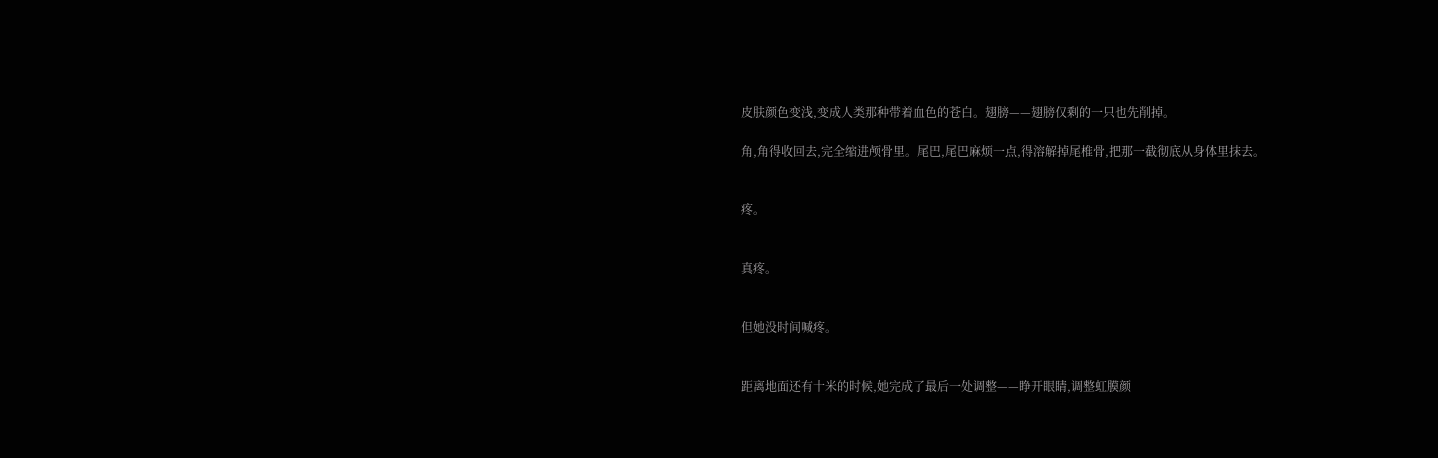皮肤颜色变浅,变成人类那种带着血色的苍白。翅膀——翅膀仅剩的一只也先削掉。

角,角得收回去,完全缩进颅骨里。尾巴,尾巴麻烦一点,得溶解掉尾椎骨,把那一截彻底从身体里抹去。


疼。


真疼。


但她没时间喊疼。


距离地面还有十米的时候,她完成了最后一处调整——睁开眼睛,调整虹膜颜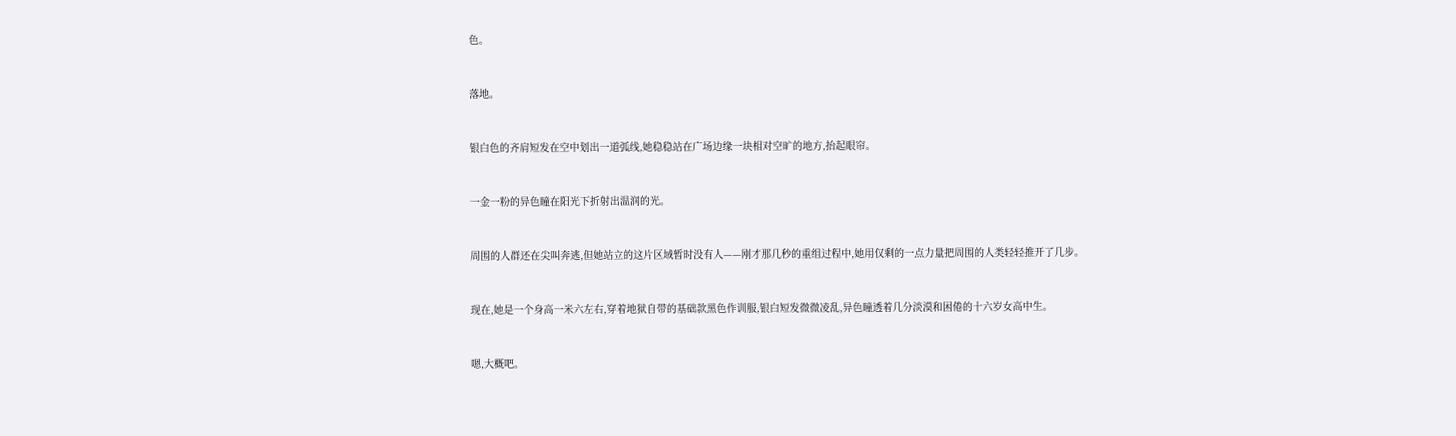色。


落地。


银白色的齐肩短发在空中划出一道弧线,她稳稳站在广场边缘一块相对空旷的地方,抬起眼帘。


一金一粉的异色瞳在阳光下折射出温润的光。


周围的人群还在尖叫奔逃,但她站立的这片区域暂时没有人——刚才那几秒的重组过程中,她用仅剩的一点力量把周围的人类轻轻推开了几步。


现在,她是一个身高一米六左右,穿着地狱自带的基础款黑色作训服,银白短发微微凌乱,异色瞳透着几分淡漠和困倦的十六岁女高中生。


嗯,大概吧。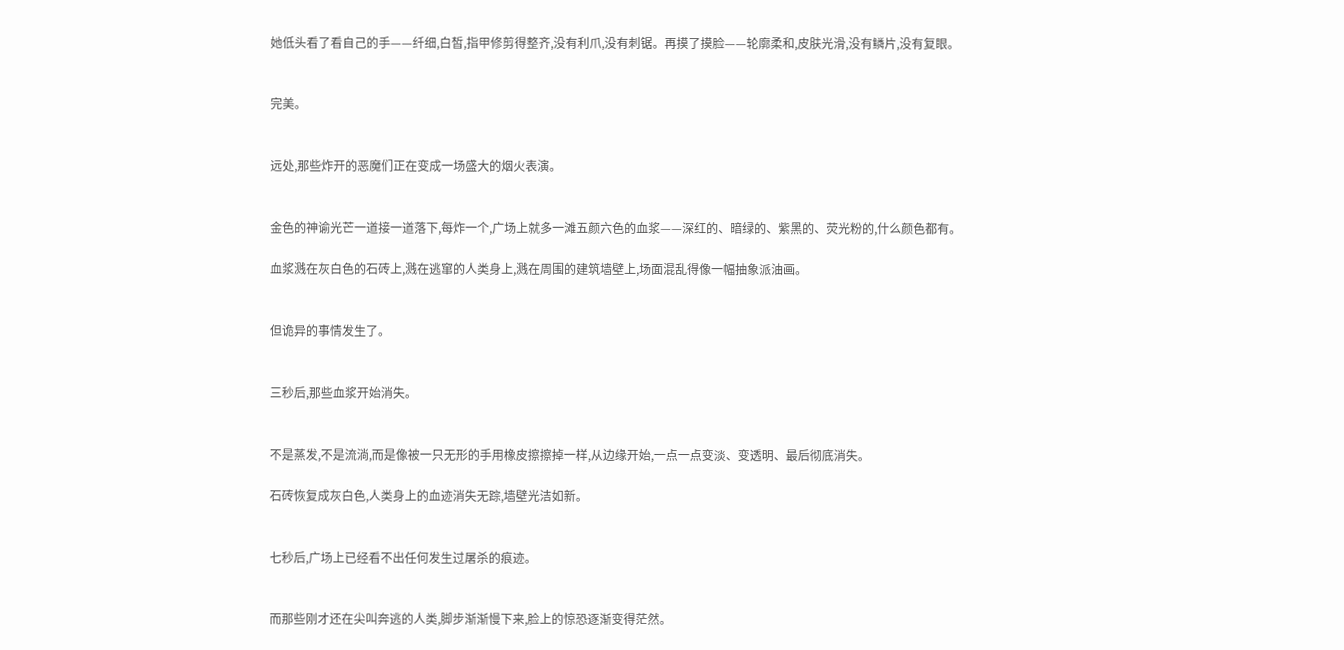她低头看了看自己的手——纤细,白皙,指甲修剪得整齐,没有利爪,没有刺锯。再摸了摸脸——轮廓柔和,皮肤光滑,没有鳞片,没有复眼。


完美。


远处,那些炸开的恶魔们正在变成一场盛大的烟火表演。


金色的神谕光芒一道接一道落下,每炸一个,广场上就多一滩五颜六色的血浆——深红的、暗绿的、紫黑的、荧光粉的,什么颜色都有。

血浆溅在灰白色的石砖上,溅在逃窜的人类身上,溅在周围的建筑墙壁上,场面混乱得像一幅抽象派油画。


但诡异的事情发生了。


三秒后,那些血浆开始消失。


不是蒸发,不是流淌,而是像被一只无形的手用橡皮擦擦掉一样,从边缘开始,一点一点变淡、变透明、最后彻底消失。

石砖恢复成灰白色,人类身上的血迹消失无踪,墙壁光洁如新。


七秒后,广场上已经看不出任何发生过屠杀的痕迹。


而那些刚才还在尖叫奔逃的人类,脚步渐渐慢下来,脸上的惊恐逐渐变得茫然。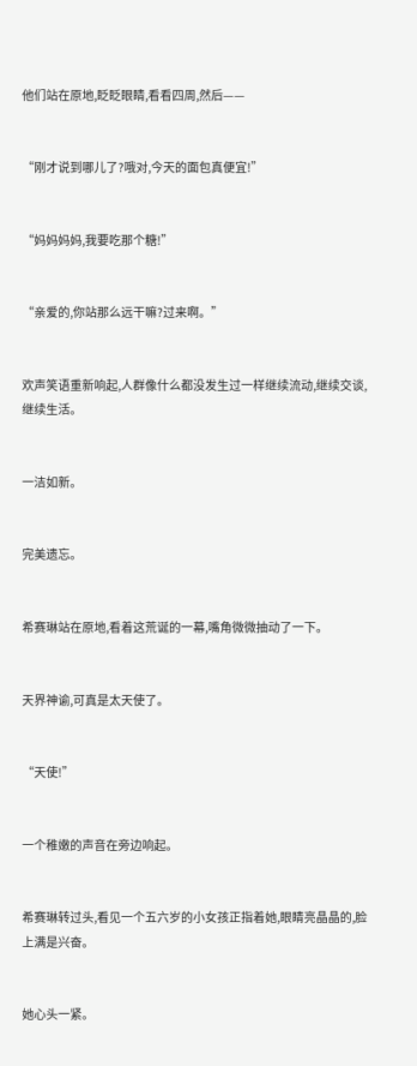他们站在原地,眨眨眼睛,看看四周,然后——


“刚才说到哪儿了?哦对,今天的面包真便宜!”


“妈妈妈妈,我要吃那个糖!”


“亲爱的,你站那么远干嘛?过来啊。”


欢声笑语重新响起,人群像什么都没发生过一样继续流动,继续交谈,继续生活。


一洁如新。


完美遗忘。


希赛琳站在原地,看着这荒诞的一幕,嘴角微微抽动了一下。


天界神谕,可真是太天使了。


“天使!”


一个稚嫩的声音在旁边响起。


希赛琳转过头,看见一个五六岁的小女孩正指着她,眼睛亮晶晶的,脸上满是兴奋。


她心头一紧。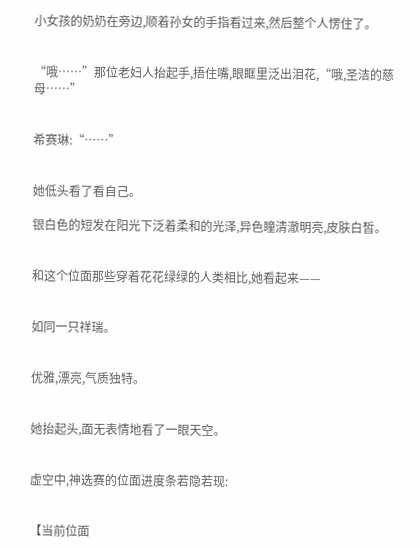小女孩的奶奶在旁边,顺着孙女的手指看过来,然后整个人愣住了。


“哦……”那位老妇人抬起手,捂住嘴,眼眶里泛出泪花,“哦,圣洁的慈母……”


希赛琳:“……”


她低头看了看自己。

银白色的短发在阳光下泛着柔和的光泽,异色瞳清澈明亮,皮肤白皙。


和这个位面那些穿着花花绿绿的人类相比,她看起来——


如同一只祥瑞。


优雅,漂亮,气质独特。


她抬起头,面无表情地看了一眼天空。


虚空中,神选赛的位面进度条若隐若现:


【当前位面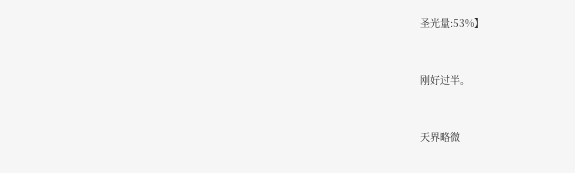圣光量:53%】


刚好过半。


天界略微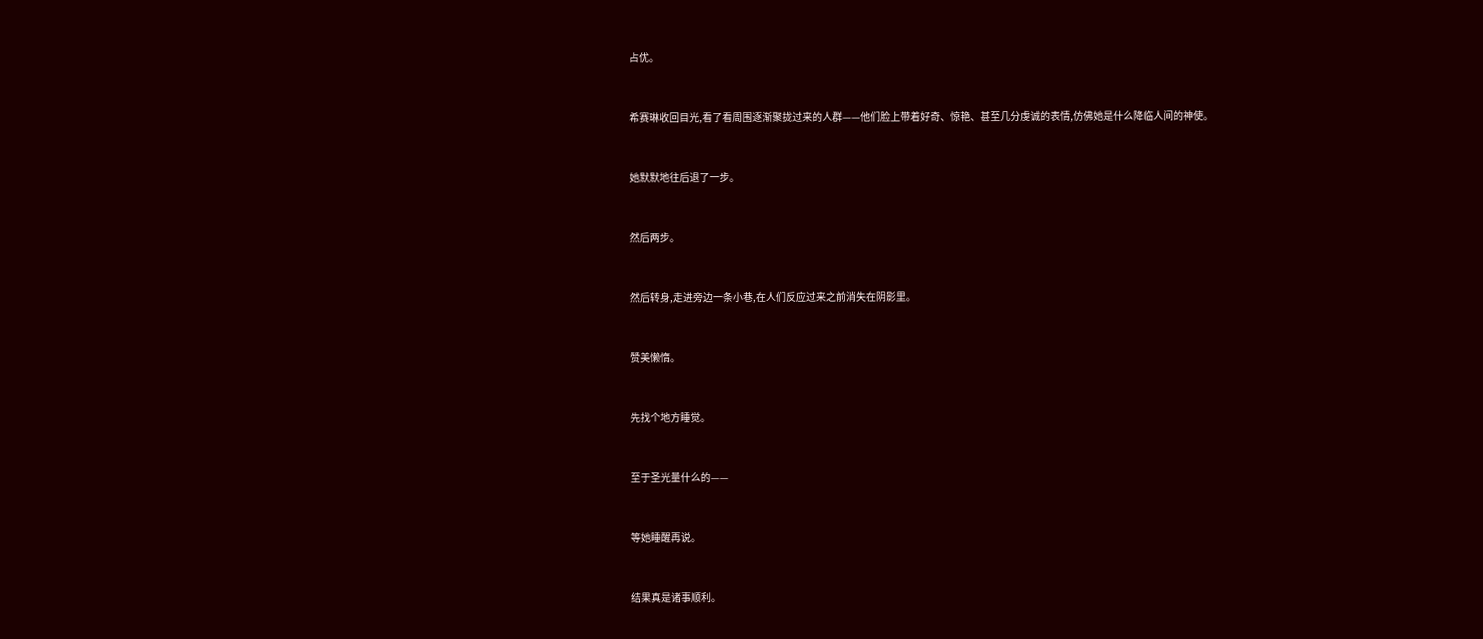占优。


希赛琳收回目光,看了看周围逐渐聚拢过来的人群——他们脸上带着好奇、惊艳、甚至几分虔诚的表情,仿佛她是什么降临人间的神使。


她默默地往后退了一步。


然后两步。


然后转身,走进旁边一条小巷,在人们反应过来之前消失在阴影里。


赞美懒惰。


先找个地方睡觉。


至于圣光量什么的——


等她睡醒再说。


结果真是诸事顺利。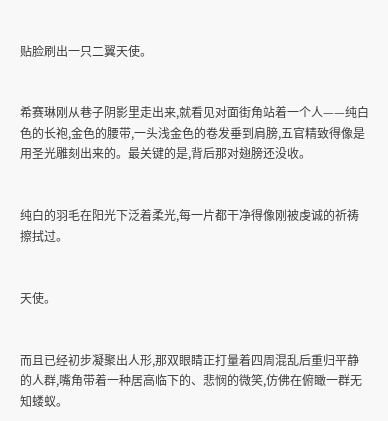贴脸刷出一只二翼天使。


希赛琳刚从巷子阴影里走出来,就看见对面街角站着一个人——纯白色的长袍,金色的腰带,一头浅金色的卷发垂到肩膀,五官精致得像是用圣光雕刻出来的。最关键的是,背后那对翅膀还没收。


纯白的羽毛在阳光下泛着柔光,每一片都干净得像刚被虔诚的祈祷擦拭过。


天使。


而且已经初步凝聚出人形,那双眼睛正打量着四周混乱后重归平静的人群,嘴角带着一种居高临下的、悲悯的微笑,仿佛在俯瞰一群无知蝼蚁。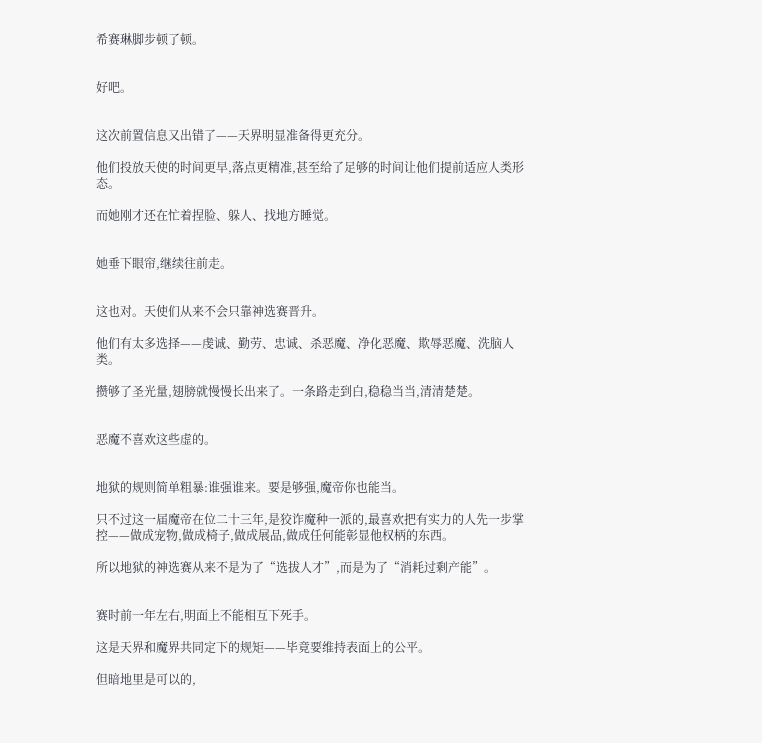希赛琳脚步顿了顿。


好吧。


这次前置信息又出错了——天界明显准备得更充分。

他们投放天使的时间更早,落点更精准,甚至给了足够的时间让他们提前适应人类形态。

而她刚才还在忙着捏脸、躲人、找地方睡觉。


她垂下眼帘,继续往前走。


这也对。天使们从来不会只靠神选赛晋升。

他们有太多选择——虔诚、勤劳、忠诚、杀恶魔、净化恶魔、欺辱恶魔、洗脑人类。

攒够了圣光量,翅膀就慢慢长出来了。一条路走到白,稳稳当当,清清楚楚。


恶魔不喜欢这些虚的。


地狱的规则简单粗暴:谁强谁来。要是够强,魔帝你也能当。

只不过这一届魔帝在位二十三年,是狡诈魔种一派的,最喜欢把有实力的人先一步掌控——做成宠物,做成椅子,做成展品,做成任何能彰显他权柄的东西。

所以地狱的神选赛从来不是为了“选拔人才”,而是为了“消耗过剩产能”。


赛时前一年左右,明面上不能相互下死手。

这是天界和魔界共同定下的规矩——毕竟要维持表面上的公平。

但暗地里是可以的,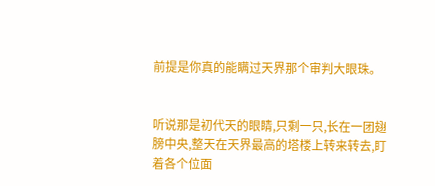前提是你真的能瞒过天界那个审判大眼珠。


听说那是初代天的眼睛,只剩一只,长在一团翅膀中央,整天在天界最高的塔楼上转来转去,盯着各个位面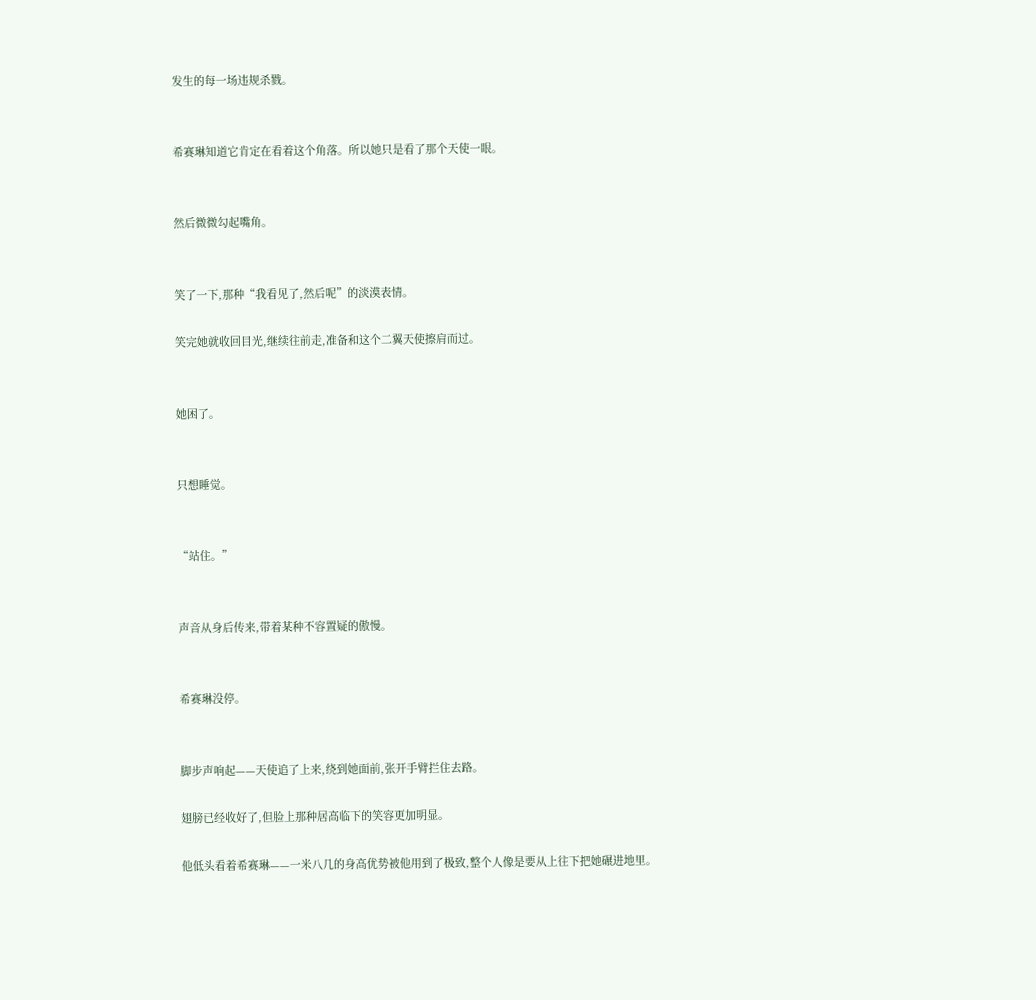发生的每一场违规杀戮。


希赛琳知道它肯定在看着这个角落。所以她只是看了那个天使一眼。


然后微微勾起嘴角。


笑了一下,那种“我看见了,然后呢”的淡漠表情。

笑完她就收回目光,继续往前走,准备和这个二翼天使擦肩而过。


她困了。


只想睡觉。


“站住。”


声音从身后传来,带着某种不容置疑的傲慢。


希赛琳没停。


脚步声响起——天使追了上来,绕到她面前,张开手臂拦住去路。

翅膀已经收好了,但脸上那种居高临下的笑容更加明显。

他低头看着希赛琳——一米八几的身高优势被他用到了极致,整个人像是要从上往下把她碾进地里。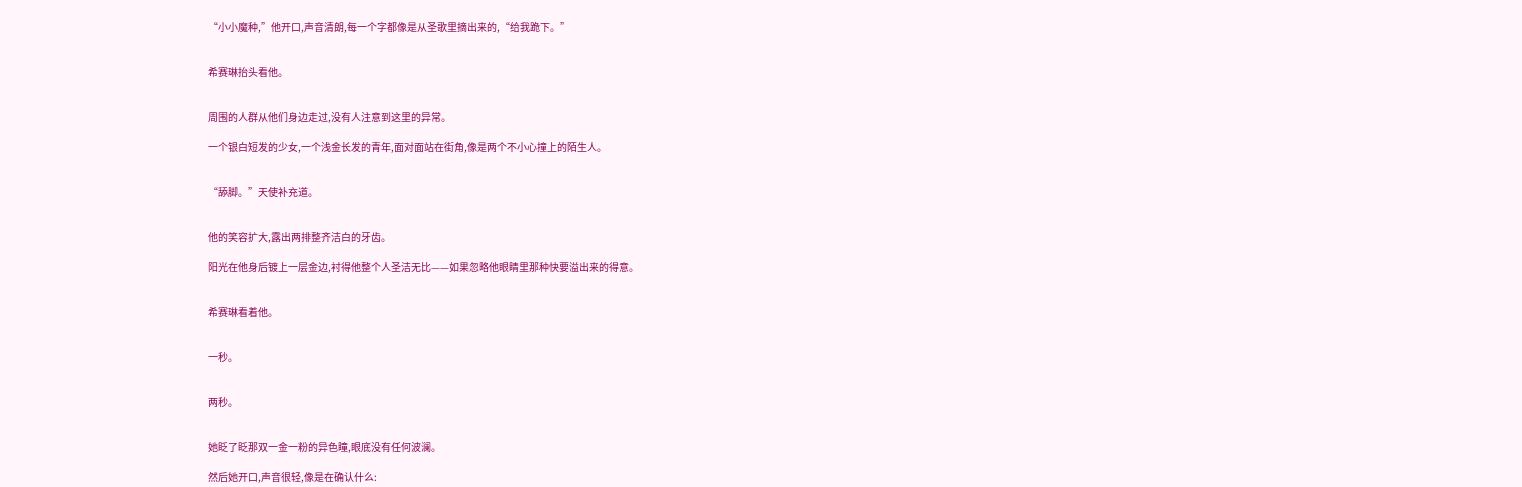“小小魔种,”他开口,声音清朗,每一个字都像是从圣歌里摘出来的,“给我跪下。”


希赛琳抬头看他。


周围的人群从他们身边走过,没有人注意到这里的异常。

一个银白短发的少女,一个浅金长发的青年,面对面站在街角,像是两个不小心撞上的陌生人。


“舔脚。”天使补充道。


他的笑容扩大,露出两排整齐洁白的牙齿。

阳光在他身后镀上一层金边,衬得他整个人圣洁无比——如果忽略他眼睛里那种快要溢出来的得意。


希赛琳看着他。


一秒。


两秒。


她眨了眨那双一金一粉的异色瞳,眼底没有任何波澜。

然后她开口,声音很轻,像是在确认什么: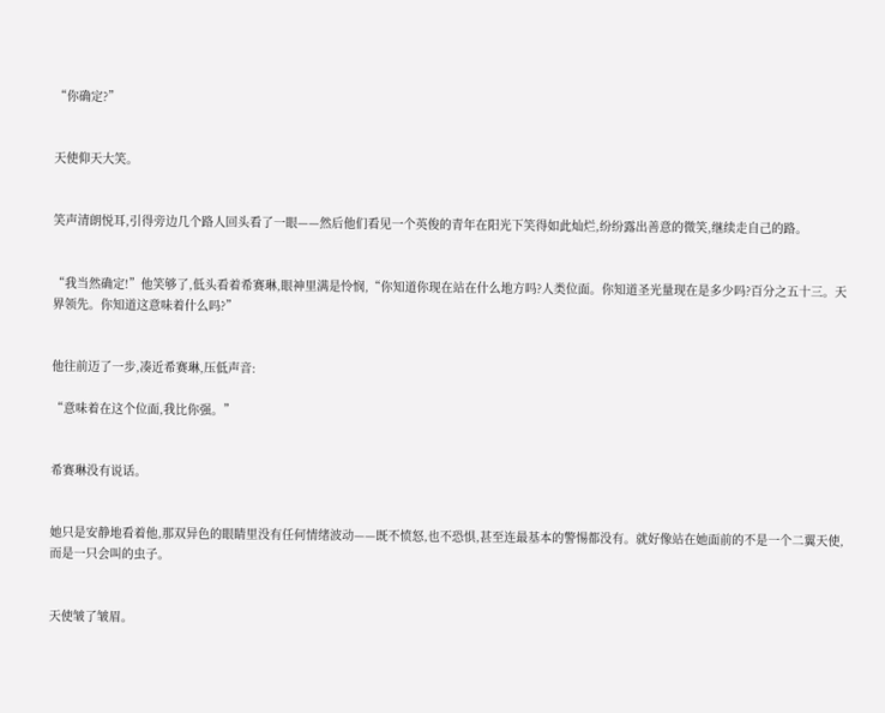“你确定?”


天使仰天大笑。


笑声清朗悦耳,引得旁边几个路人回头看了一眼——然后他们看见一个英俊的青年在阳光下笑得如此灿烂,纷纷露出善意的微笑,继续走自己的路。


“我当然确定!”他笑够了,低头看着希赛琳,眼神里满是怜悯,“你知道你现在站在什么地方吗?人类位面。你知道圣光量现在是多少吗?百分之五十三。天界领先。你知道这意味着什么吗?”


他往前迈了一步,凑近希赛琳,压低声音:

“意味着在这个位面,我比你强。”


希赛琳没有说话。


她只是安静地看着他,那双异色的眼睛里没有任何情绪波动——既不愤怒,也不恐惧,甚至连最基本的警惕都没有。就好像站在她面前的不是一个二翼天使,而是一只会叫的虫子。


天使皱了皱眉。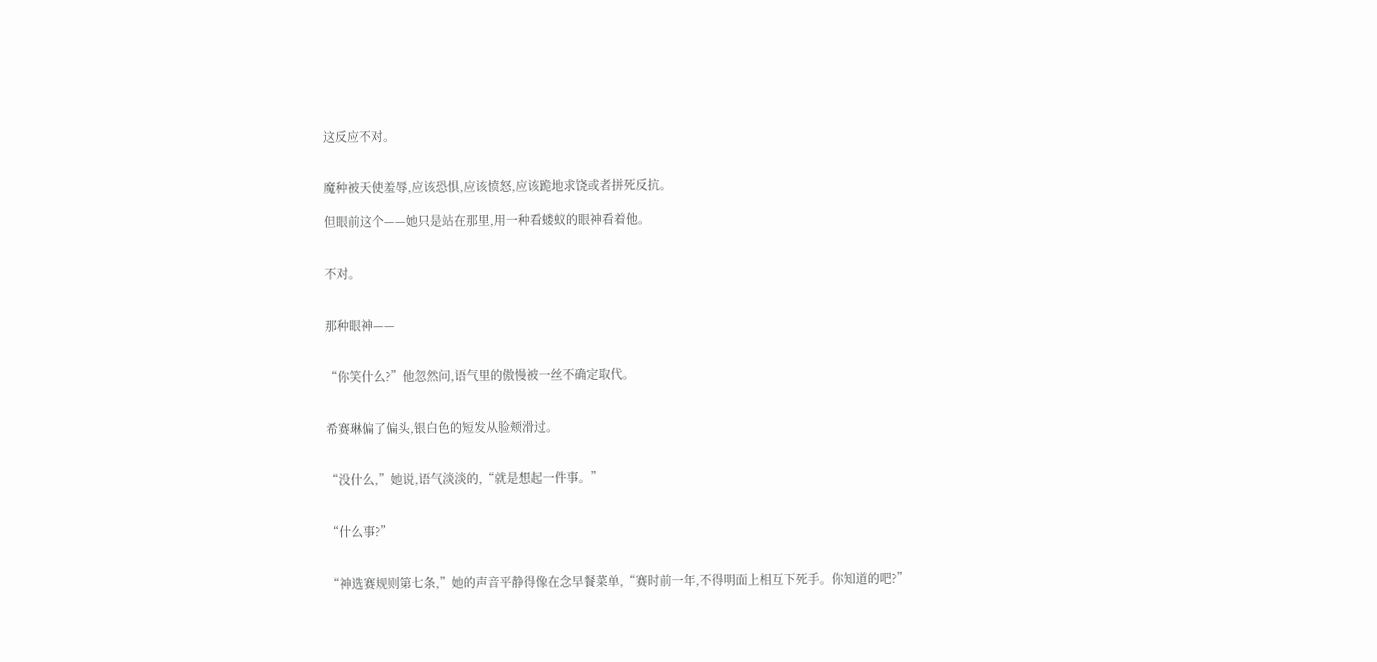这反应不对。


魔种被天使羞辱,应该恐惧,应该愤怒,应该跪地求饶或者拼死反抗。

但眼前这个——她只是站在那里,用一种看蝼蚁的眼神看着他。


不对。


那种眼神——


“你笑什么?”他忽然问,语气里的傲慢被一丝不确定取代。


希赛琳偏了偏头,银白色的短发从脸颊滑过。


“没什么,”她说,语气淡淡的,“就是想起一件事。”


“什么事?”


“神选赛规则第七条,”她的声音平静得像在念早餐菜单,“赛时前一年,不得明面上相互下死手。你知道的吧?”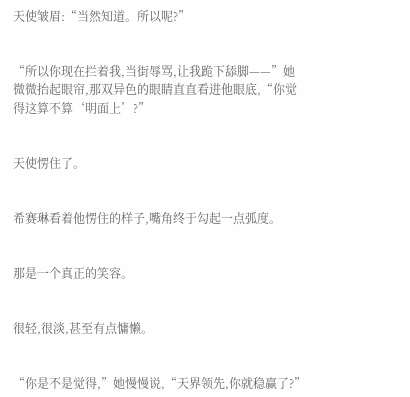天使皱眉:“当然知道。所以呢?”


“所以你现在拦着我,当街辱骂,让我跪下舔脚——”她微微抬起眼帘,那双异色的眼睛直直看进他眼底,“你觉得这算不算‘明面上’?”


天使愣住了。


希赛琳看着他愣住的样子,嘴角终于勾起一点弧度。


那是一个真正的笑容。


很轻,很淡,甚至有点慵懒。


“你是不是觉得,”她慢慢说,“天界领先,你就稳赢了?”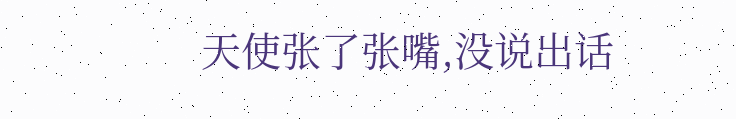天使张了张嘴,没说出话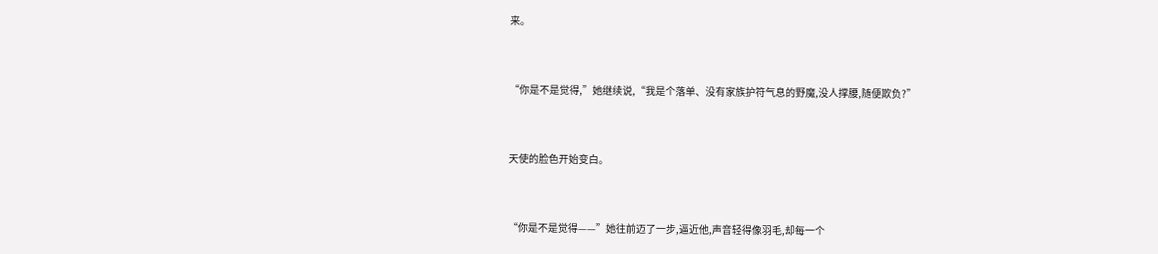来。


“你是不是觉得,”她继续说,“我是个落单、没有家族护符气息的野魔,没人撑腰,随便欺负?”


天使的脸色开始变白。


“你是不是觉得——”她往前迈了一步,逼近他,声音轻得像羽毛,却每一个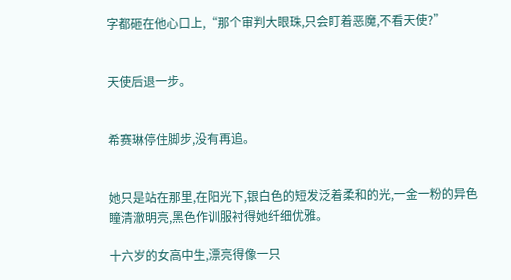字都砸在他心口上,“那个审判大眼珠,只会盯着恶魔,不看天使?”


天使后退一步。


希赛琳停住脚步,没有再追。


她只是站在那里,在阳光下,银白色的短发泛着柔和的光,一金一粉的异色瞳清澈明亮,黑色作训服衬得她纤细优雅。

十六岁的女高中生,漂亮得像一只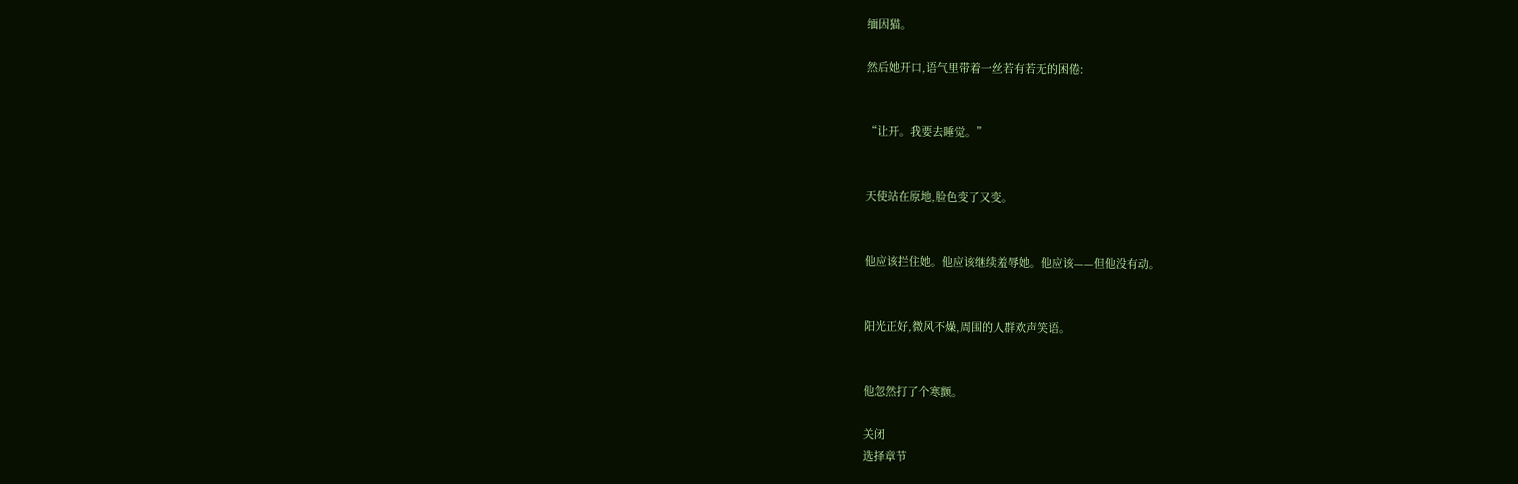缅因猫。

然后她开口,语气里带着一丝若有若无的困倦:


“让开。我要去睡觉。”


天使站在原地,脸色变了又变。


他应该拦住她。他应该继续羞辱她。他应该——但他没有动。


阳光正好,微风不燥,周围的人群欢声笑语。


他忽然打了个寒颤。

关闭
选择章节